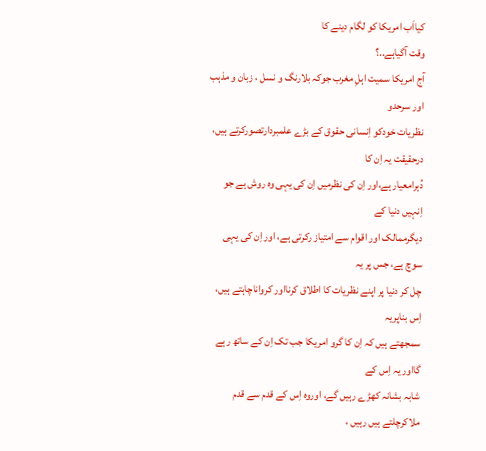کیااَب امریکا کو لگام دینے کا
وقت آگیاہے..؟
آج امریکا سمیت اہلِ مغرب جوکہ بلارنگ و نسل ، زبان و مذہب اور سرحدو
نظریات خودکو اِنسانی حقوق کے بڑے علمبردارتصورکرتے ہیں، درحقیقت یہ اِن کا
دُہرامعیار ہے،اور اِن کی نظرمیں اِن کی یہی وہ روش ہے جو اِنہیں دنیا کے
دیگرممالک اور اقوام سے امتیاز رکرتی ہے، اور اِن کی یہی سوچ ہے، جس پر یہ
چل کر دنیا پر اپنے نظریات کا اطلاق کرنااور کرواناچاہتے ہیں، اِس بناپریہ
سمجھتے ہیں کہ اِن کا گرو امریکا جب تک اِن کے ساتھ رہے گااور یہ اِس کے
شابہ بشانہ کھڑے رہیں گے، اوروہ اِس کے قدم سے قدم ملاکرچلتے ہیں رہیں ،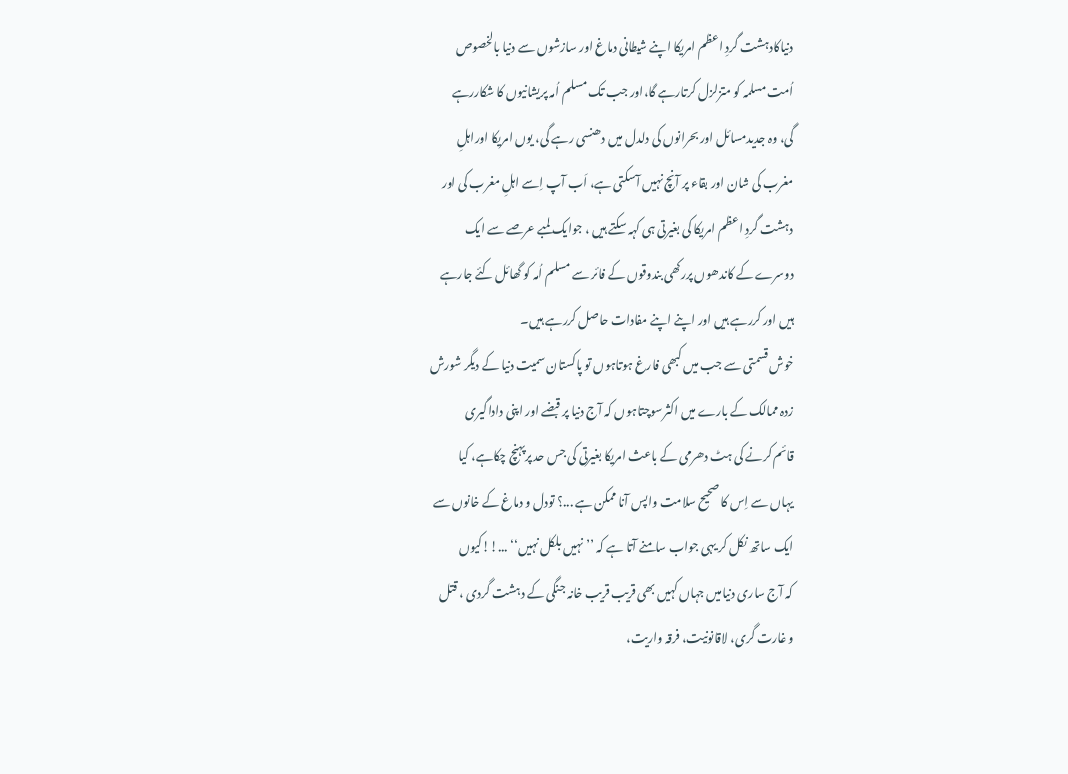دنیاکادہشت گردِ اعظم امریکا اپنے شیطانی دماغ اور سازشوں سے دنیا بالخصوص
اُمت مسلمہ کو متزلزل کرتارہے گا،اور جب تک مسلم اُمہ پریشانیوں کا شکاررہے
گی، وہ جدیدمسائل اور بحرانوں کی دلدل میں دھنسی رہے گی، یوں امریکا اوراہلِ
مغرب کی شان اور بقاء پر آنچ نہیں آسکتی ہے، اَب آپ اِسے اہلِ مغرب کی اور
دہشت گردِ اعظم امریکا کی بغیرتی ہی کہہ سکتے ہیں ، جوایک لمبے عرصے سے ایک
دوسرے کے کاندھوں پررکھی بندوقوں کے فائر سے مسلم اُمہ کو گھائل کئے جارہے
ہیں اور کررہے ہیں اور اپنے اپنے مفادات حاصل کررہے ہیں۔
خوش قسمتی سے جب میں کبھی فارغ ہوتاہوں تو پاکستان سمیت دنیا کے دیگر شورش
زدہ ممالک کے بارے میں اکثرسوچتاہوں کہ آج دنیا پر قبضے اور اپنی داداگیری
قائم کرنے کی ہٹ دھرمی کے باعث امریکا بغیرتی کی جس حد پرپہنچ چکاہے، کیا
یہاں سے اِس کا صحیح سلامت واپس آنا ممکن ہے ...؟ تودل و دماغ کے خانوں سے
ایک ساتھ نکل کر یہی جواب سامنے آتا ہے کہ ’’ نہیں بلکل نہیں‘‘ ...!!کیوں
کہ آج ساری دنیامیں جہاں کہیں بھی قریب قریب خانہ جنگی کے دہشت گردی ، قتل
و غارت گری، لاقانونیت، فرقہ واریت،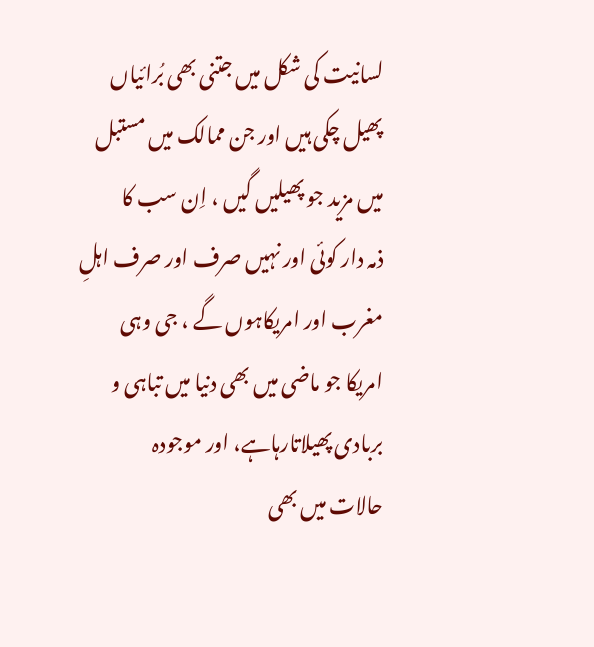لسانیت کی شکل میں جتنی بھی بُرائیاں
پھیل چکی ہیں اور جن ممالک میں مستبل میں مزید جو پھیلیں گیں ، اِن سب کا
ذمہ دار کوئی اور نہیں صرف اور صرف اہلِ مغرب اور امریکاہوں گے ، جی وہی
امریکا جو ماضی میں بھی دنیا میں تباہی و بربادی پھیلاتارہاہے، اور موجودہ
حالات میں بھی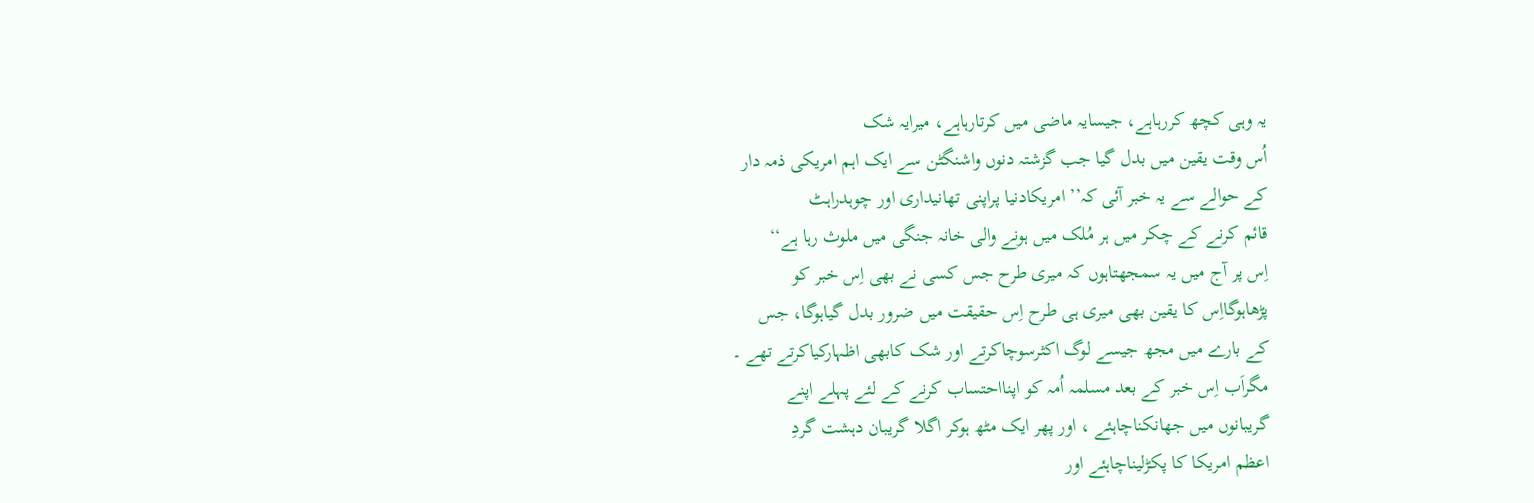یہ وہی کچھ کررہاہے، جیسایہ ماضی میں کرتارہاہے، میرایہ شک
اُس وقت یقین میں بدل گیا جب گزشتہ دنوں واشنگٹن سے ایک اہم امریکی ذمہ دار
کے حوالے سے یہ خبر آئی کہ’’ امریکادنیا پراپنی تھانیداری اور چوہدراہٹ
قائم کرنے کے چکر میں ہر مُلک میں ہونے والی خانہ جنگی میں ملوث رہا ہے‘‘
اِس پر آج میں یہ سمجھتاہوں کہ میری طرح جس کسی نے بھی اِس خبر کو
پڑھاہوگااِس کا یقین بھی میری ہی طرح اِس حقیقت میں ضرور بدل گیاہوگا، جس
کے بارے میں مجھ جیسے لوگ اکثرسوچاکرتے اور شک کابھی اظہارکیاکرتے تھے ۔
مگراَب اِس خبر کے بعد مسلمہ اُمہ کو اپنااحتساب کرنے کے لئے پہلے اپنے
گریبانوں میں جھانکناچاہئے ، اور پھر ایک مٹھ ہوکر اگلا گریبان دہشت گردِ
اعظم امریکا کا پکڑلیناچاہئے اور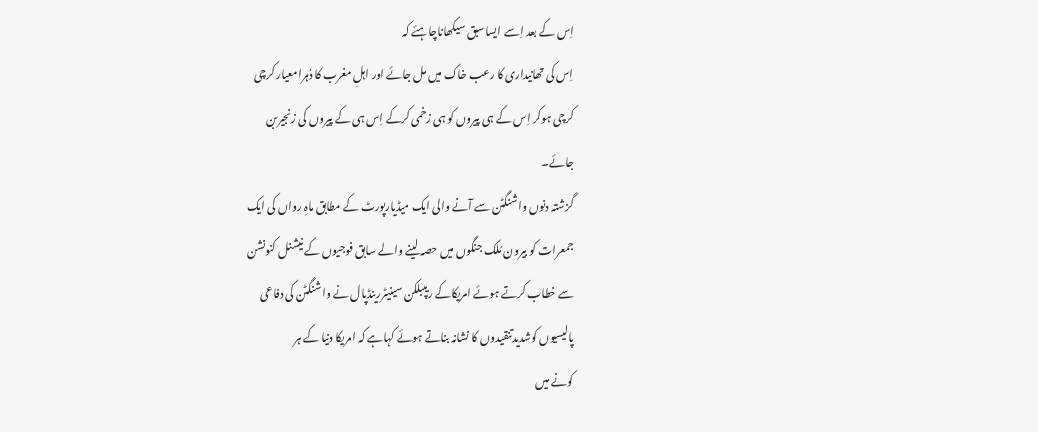اِس کے بعد اِسے ایساسبق سیکھاناچاہئے کہ
اِس کی تھانیداری کا رعب خاک میں مل جائے اور اہلِ مغرب کا دُہرامعیار کرچی
کرچی ہوکر اِس کے ہی پیروں کو ہی زخمی کرکے اِس ہی کے پیروں کی زنجیربن
جائے۔
گزشتہ دنوں واشنگٹن سے آنے والی ایک میڈیارپورٹ کے مطابق ماہِ رواں کی ایک
جمعرات کو بیرون مُلک جنگوں میں حصہ لینے والے سابق فوجیوں کے نیشنل کنونشن
سے خطاب کرتے ہوئے امریکاکے ریپبلکن سینیٹررینڈپال نے واشنگٹن کی دفاعی
پالیسیوں کوشدیدتنقیدوں کا نشانہ بناتے ہوئے کہاہے کہ امریکا دنیا کے ہر
کونے میں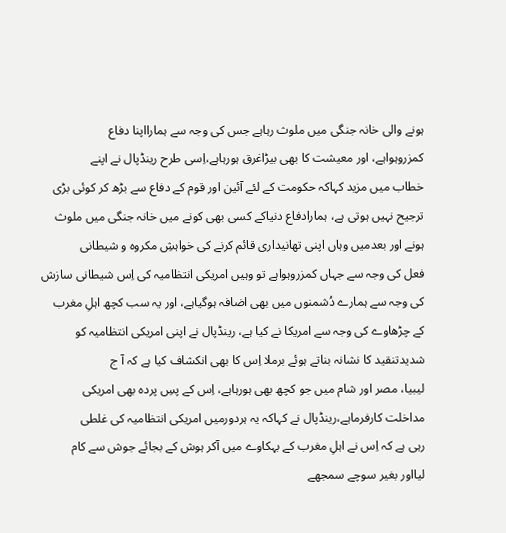ہونے والی خانہ جنگی میں ملوث رہاہے جس کی وجہ سے ہمارااپنا دفاع
کمزروہواہے، اور معیشت کا بھی بیڑاغرق ہورہاہے،اِسی طرح رینڈپال نے اپنے
خطاب میں مزید کہاکہ حکومت کے لئے آئین اور قوم کے دفاع سے بڑھ کر کوئی بڑی
ترجیح نہیں ہوتی ہے، ہمارادفاع دنیاکے کسی بھی کونے میں خانہ جنگی میں ملوث
ہونے اور بعدمیں وہاں اپنی تھانیداری قائم کرنے کی خواہشِ مکروہ و شیطانی
فعل کی وجہ سے جہاں کمزروہواہے تو وہیں امریکی انتظامیہ کی اِس شیطانی سازش
کی وجہ سے ہمارے دُشمنوں میں بھی اضافہ ہوگیاہے، اور یہ سب کچھ اہلِ مغرب
کے چڑھاوے کی وجہ سے امریکا نے کیا ہے، رینڈپال نے اپنی امریکی انتظامیہ کو
شدیدتنقید کا نشانہ بناتے ہوئے برملا اِس کا بھی انکشاف کیا ہے کہ آ ج
لیبیا، مصر اور شام میں جو کچھ بھی ہورہاہے، اِس کے پسِ پردہ بھی امریکی
مداخلت کارفرماہے،رینڈپال نے کہاکہ یہ ہردورمیں امریکی انتظامیہ کی غلطی
رہی ہے کہ اِس نے اہلِ مغرب کے بہکاوے میں آکر ہوش کے بجائے جوش سے کام
لیااور بغیر سوچے سمجھے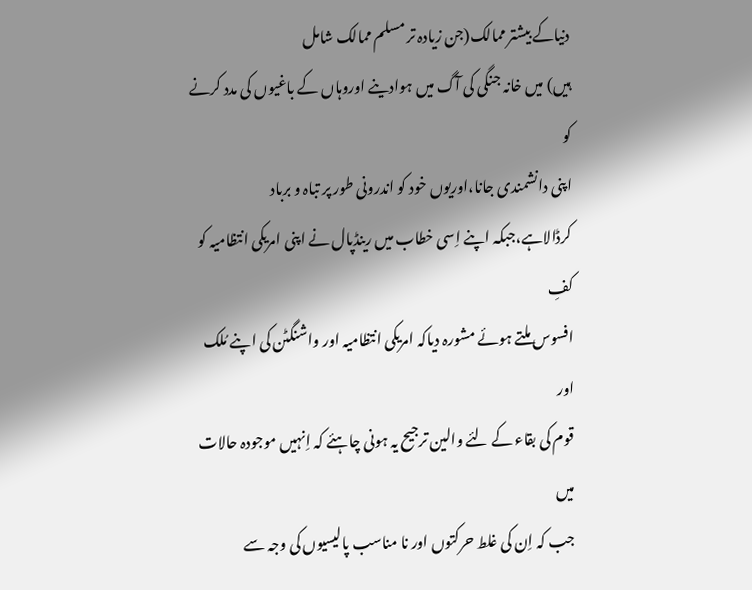دنیاکے بیشتر ممالک(جن زیادہ تر مسلم ممالک شامل
ہیں) میں خانہ جنگی کی آگ میں ہوادینے اوروہاں کے باغیوں کی مدد کرنے کو
اپنی دانشمندی جانا،اوریوں خود کو اندرونی طور پر تباہ و برباد
کرڈالاہے،جبکہ اپنے اِسی خطاب میں رینڈپال نے اپنی امریکی انتظامیہ کو کفِ
افسوس ملتے ہوئے مشورہ دیاکہ امریکی انتظامیہ اور واشنگٹن کی اپنے مُلک اور
قوم کی بقاء کے لئے والین ترجیح یہ ہونی چاہئے کہ اِنہیں موجودہ حالات میں
جب کہ اِن کی غلط حرکتوں اور نا مناسب پالیسیوں کی وجہ سے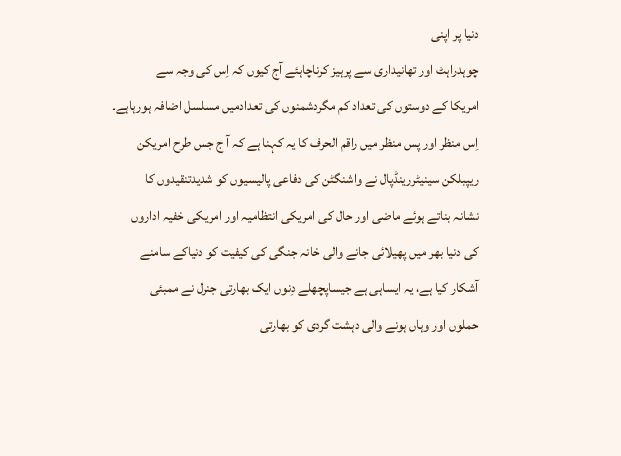دنیا پر اپنی
چوہدراہٹ اور تھانیداری سے پرہیز کرناچاہئے آج کیوں کہ اِس کی وجہ سے
امریکا کے دوستوں کی تعداد کم مگردشمنوں کی تعدادمیں مسلسل اضافہ ہورہاہے۔
اِس منظر اور پس منظر میں راقم الحرف کا یہ کہنا ہے کہ آ ج جس طرح امریکن
ریپبلکن سینیٹررینڈپال نے واشنگٹن کی دفاعی پالیسیوں کو شدیدتنقیدوں کا
نشانہ بناتے ہوئے ماضی اور حال کی امریکی انتظامیہ اور امریکی خفیہ اداروں
کی دنیا بھر میں پھیلائی جانے والی خانہ جنگی کی کیفیت کو دنیاکے سامنے
آشکار کیا ہے، یہ ایساہی ہے جیساپچھلے دِنوں ایک بھارتی جنرل نے ممبئی
حملوں اور وہاں ہونے والی دہشت گردی کو بھارتی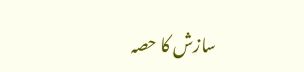سازش کا حصہ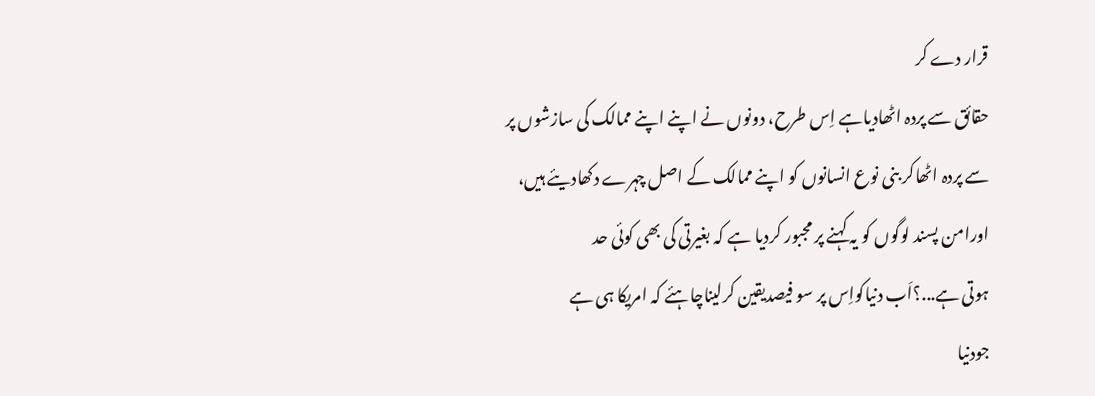قرار دے کر
حقائق سے پردہ اٹھادیاہے اِس طرح، دونوں نے اپنے اپنے ممالک کی سازشوں پر
سے پردہ اٹھاکر بنی نوع انسانوں کو اپنے ممالک کے اصل چہرے دکھادیئے ہیں،
اورامن پسند لوگوں کو یہ کہنے پر مجبور کردیا ہے کہ بغیرتی کی بھی کوئی حد
ہوتی ہے...؟اَب دنیاکواِس پر سو فیصدیقین کرلیناچاہئے کہ امریکا ہی ہے
جودنیا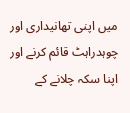میں اپنی تھانیداری اور چوہدراہٹ قائم کرنے اور اپنا سکہ چلانے کے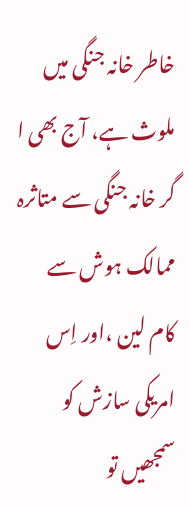خاطر خانہ جنگی میں ملوث ہے، آج بھی ا گر خانہ جنگی سے متاثرہ ممالک ہوش سے
کام لین ،اور اِس امریکی سازش کو سمجھیں تو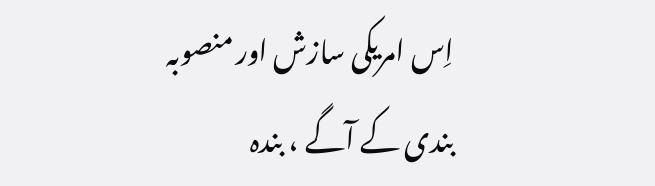اِس امریکی سازش اور منصوبہ
بندی کے آگے ، بندہ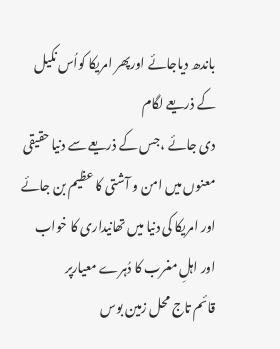باندھ دیاجائے اورپھر امریکا کواُس نکیل کے ذریعے لگام
دی جائے ،جس کے ذریعے سے دنیا حقیقی معنوں میں امن و آشتی کا عظیم بن جائے
اور امریکا کی دنیا میں تھانیداری کا خواب اور اہلِ مغرب کا دُہرے معیارپر
قائم تاج محل زمین بوس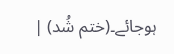ہوجائے۔(ختم شُد) |